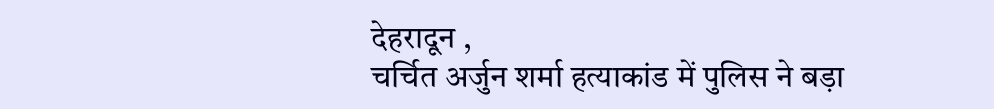देहरादून ,
चर्चित अर्जुन शर्मा हत्याकांड में पुलिस ने बड़ा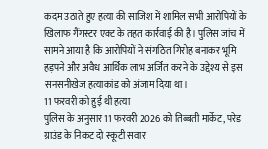कदम उठाते हुए हत्या की साजिश में शामिल सभी आरोपियों के खिलाफ गैंगस्टर एक्ट के तहत कार्रवाई की है। पुलिस जांच में सामने आया है कि आरोपियों ने संगठित गिरोह बनाकर भूमि हड़पने और अवैध आर्थिक लाभ अर्जित करने के उद्देश्य से इस सनसनीखेज हत्याकांड को अंजाम दिया था।
11 फरवरी को हुई थी हत्या
पुलिस के अनुसार 11 फरवरी 2026 को तिब्बती मार्केट, परेड ग्राउंड के निकट दो स्कूटी सवार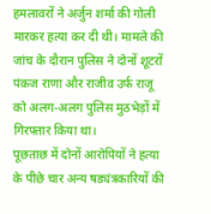हमलावरों ने अर्जुन शर्मा की गोली मारकर हत्या कर दी थी। मामले की जांच के दौरान पुलिस ने दोनों शूटरों पंकज राणा और राजीव उर्फ राजू को अलग-अलग पुलिस मुठभेड़ों में गिरफ्तार किया था।
पूछताछ में दोनों आरोपियों ने हत्या के पीछे चार अन्य षड्यंत्रकारियों की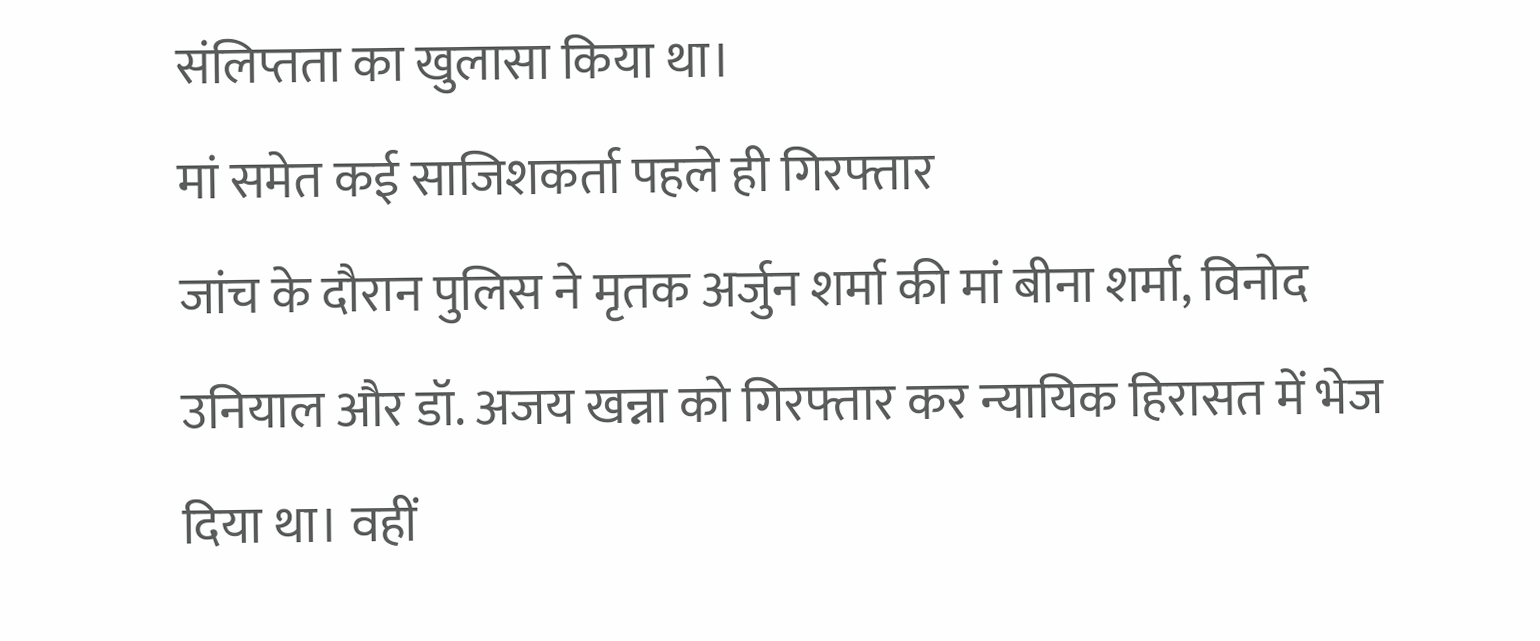संलिप्तता का खुलासा किया था।
मां समेत कई साजिशकर्ता पहले ही गिरफ्तार
जांच के दौरान पुलिस ने मृतक अर्जुन शर्मा की मां बीना शर्मा, विनोद उनियाल और डॉ. अजय खन्ना को गिरफ्तार कर न्यायिक हिरासत में भेज दिया था। वहीं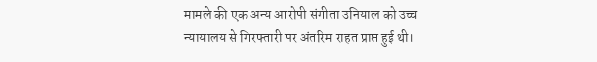मामले की एक अन्य आरोपी संगीता उनियाल को उच्च न्यायालय से गिरफ्तारी पर अंतरिम राहत प्राप्त हुई थी।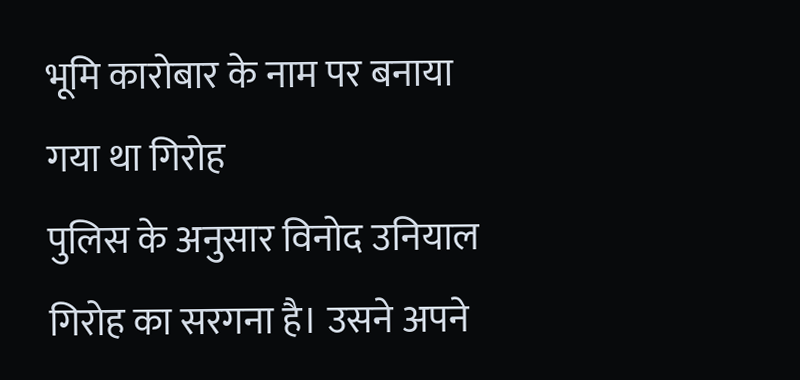भूमि कारोबार के नाम पर बनाया गया था गिरोह
पुलिस के अनुसार विनोद उनियाल गिरोह का सरगना है। उसने अपने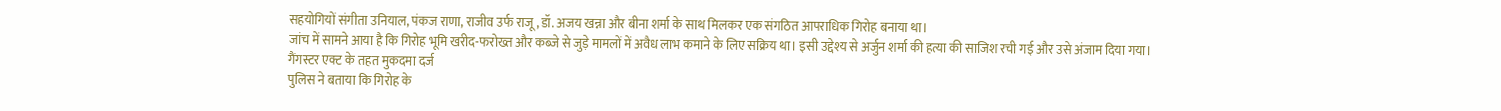सहयोगियों संगीता उनियाल, पंकज राणा, राजीव उर्फ राजू, डॉ. अजय खन्ना और बीना शर्मा के साथ मिलकर एक संगठित आपराधिक गिरोह बनाया था।
जांच में सामने आया है कि गिरोह भूमि खरीद-फरोख्त और कब्जे से जुड़े मामलों में अवैध लाभ कमाने के लिए सक्रिय था। इसी उद्देश्य से अर्जुन शर्मा की हत्या की साजिश रची गई और उसे अंजाम दिया गया।
गैंगस्टर एक्ट के तहत मुकदमा दर्ज
पुलिस ने बताया कि गिरोह के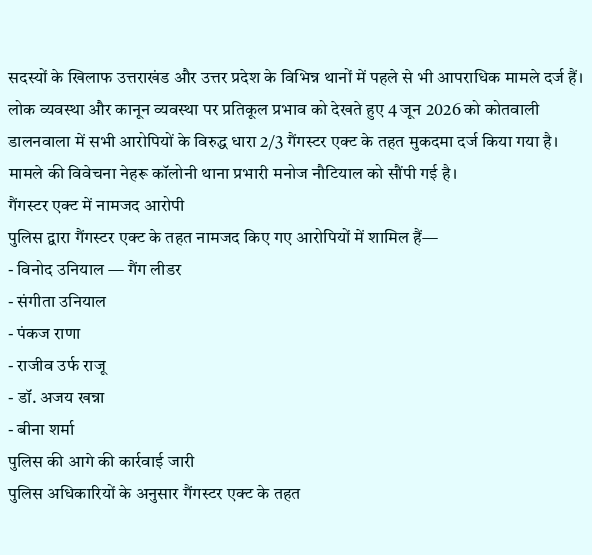सदस्यों के खिलाफ उत्तराखंड और उत्तर प्रदेश के विभिन्न थानों में पहले से भी आपराधिक मामले दर्ज हैं। लोक व्यवस्था और कानून व्यवस्था पर प्रतिकूल प्रभाव को देखते हुए 4 जून 2026 को कोतवाली डालनवाला में सभी आरोपियों के विरुद्ध धारा 2/3 गैंगस्टर एक्ट के तहत मुकदमा दर्ज किया गया है।
मामले की विवेचना नेहरू कॉलोनी थाना प्रभारी मनोज नौटियाल को सौंपी गई है।
गैंगस्टर एक्ट में नामजद आरोपी
पुलिस द्वारा गैंगस्टर एक्ट के तहत नामजद किए गए आरोपियों में शामिल हैं—
- विनोद उनियाल — गैंग लीडर
- संगीता उनियाल
- पंकज राणा
- राजीव उर्फ राजू
- डॉ. अजय खन्ना
- बीना शर्मा
पुलिस की आगे की कार्रवाई जारी
पुलिस अधिकारियों के अनुसार गैंगस्टर एक्ट के तहत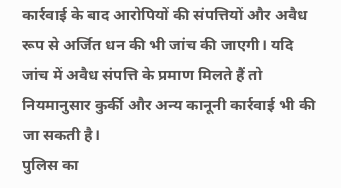कार्रवाई के बाद आरोपियों की संपत्तियों और अवैध रूप से अर्जित धन की भी जांच की जाएगी। यदि जांच में अवैध संपत्ति के प्रमाण मिलते हैं तो नियमानुसार कुर्की और अन्य कानूनी कार्रवाई भी की जा सकती है।
पुलिस का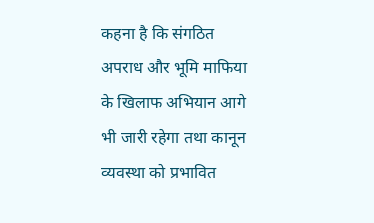कहना है कि संगठित अपराध और भूमि माफिया के खिलाफ अभियान आगे भी जारी रहेगा तथा कानून व्यवस्था को प्रभावित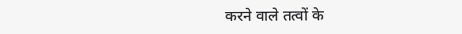करने वाले तत्वों के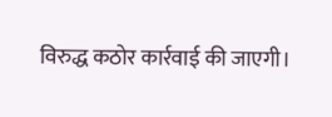विरुद्ध कठोर कार्रवाई की जाएगी।